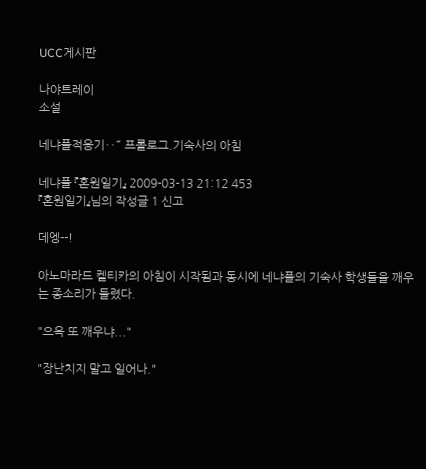UCC게시판

나야트레이
소설

네냐플적응기‥˝ 프롤로그.기숙사의 아침

네냐플 『혼원일기』 2009-03-13 21:12 453
『혼원일기』님의 작성글 1 신고

데엥--!

아노마라드 켈티카의 아침이 시작됨과 동시에 네냐플의 기숙사 학생들을 깨우는 종소리가 들렸다.

"으윽 또 깨우냐..."

"장난치지 말고 일어나."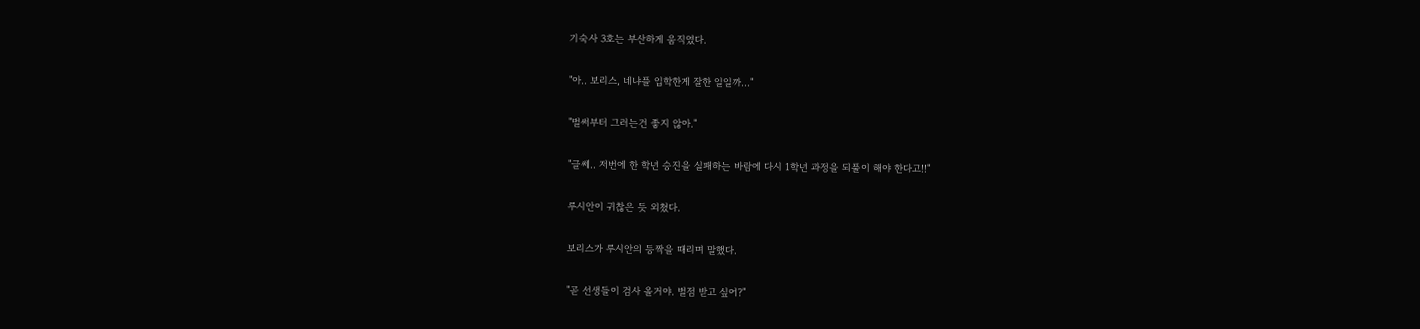기숙사 3호는 부산하게 움직였다.

"아.. 보리스, 네냐플 입학한게 잘한 일일까..."

"벌써부터 그러는건 좋지 않아."

"글쎄.. 저번에 한 학년 승진을 실패하는 바람에 다시 1학년 과정을 되풀이 해야 한다고!!"

루시안이 귀찮은 듯 외쳤다.

보리스가 루시안의 등짝을 때리며 말했다.

"곧 선생들이 검사 올거야. 벌점 받고 싶어?"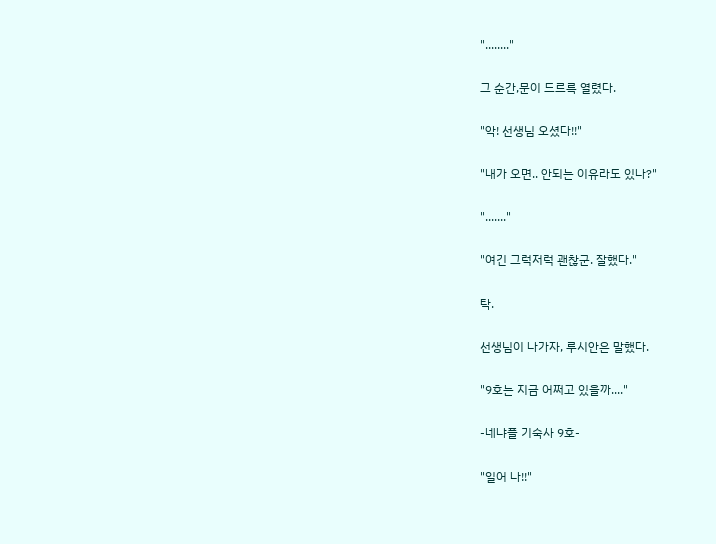"........"

그 순간,문이 드르륵 열렸다.

"악! 선생님 오셨다!!"

"내가 오면.. 안되는 이유라도 있나?"

"......."

"여긴 그럭저럭 괜찮군. 잘했다."

탁.

선생님이 나가자, 루시안은 말했다.

"9호는 지금 어쩌고 있을까...."

-네냐플 기숙사 9호-

"일어 나!!"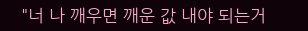"너 나 깨우면 깨운 값 내야 되는거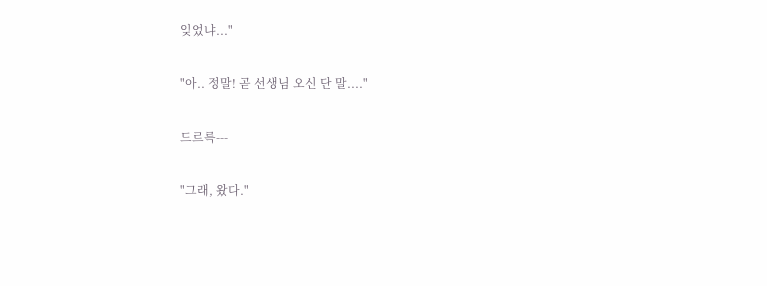잊었냐..."

"아.. 정말! 곧 선생님 오신 단 말...."

드르륵---

"그래, 왔다."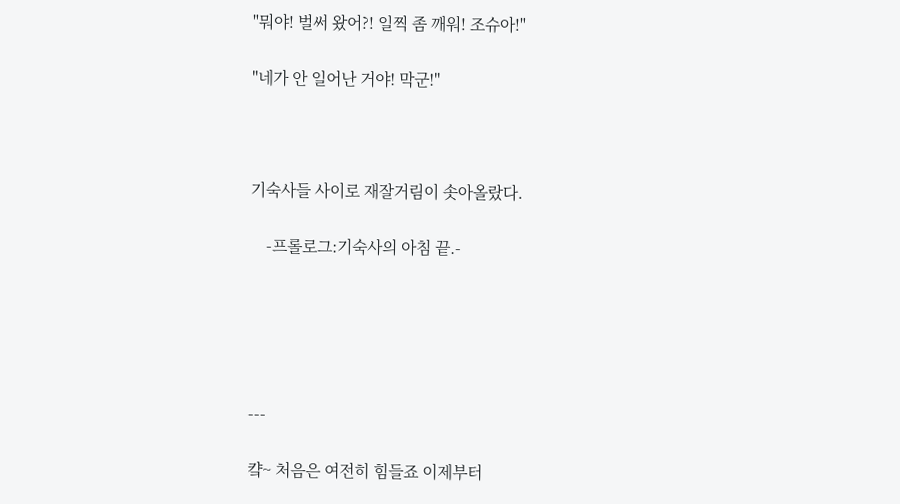"뭐야! 벌써 왔어?! 일찍 좀 깨워! 조슈아!"

"네가 안 일어난 거야! 막군!"



기숙사들 사이로 재잘거림이 솟아올랐다.

    -프롤로그:기숙사의 아침 끝.-





---

컄~ 처음은 여전히 힘들죠 이제부터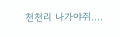천천리 나가야쥐....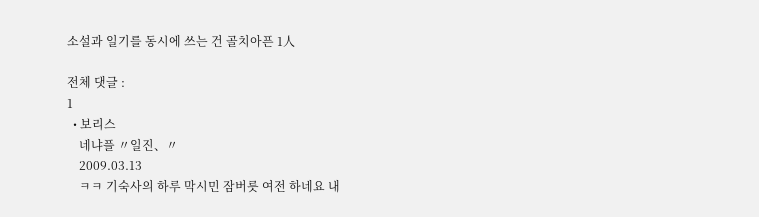소설과 일기를 동시에 쓰는 건 골치아픈 1人

전체 댓글 :
1
  • 보리스
    네냐플 〃일진、〃
    2009.03.13
    ㅋㅋ 기숙사의 하루 막시민 잠버릇 여전 하네요 내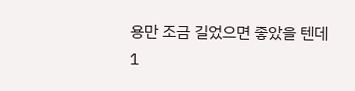용만 조금 길었으면 좋았을 텐데
1